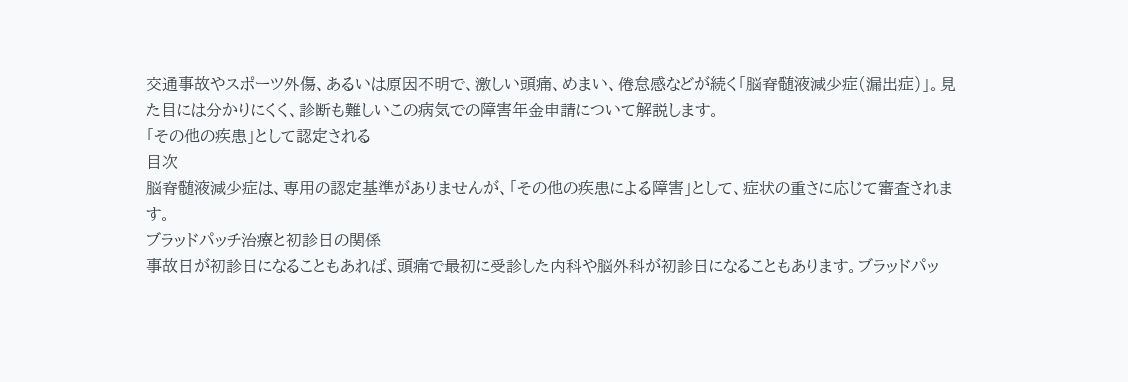交通事故やスポーツ外傷、あるいは原因不明で、激しい頭痛、めまい、倦怠感などが続く「脳脊髄液減少症(漏出症)」。見た目には分かりにくく、診断も難しいこの病気での障害年金申請について解説します。
「その他の疾患」として認定される
目次
脳脊髄液減少症は、専用の認定基準がありませんが、「その他の疾患による障害」として、症状の重さに応じて審査されます。
ブラッドパッチ治療と初診日の関係
事故日が初診日になることもあれば、頭痛で最初に受診した内科や脳外科が初診日になることもあります。ブラッドパッ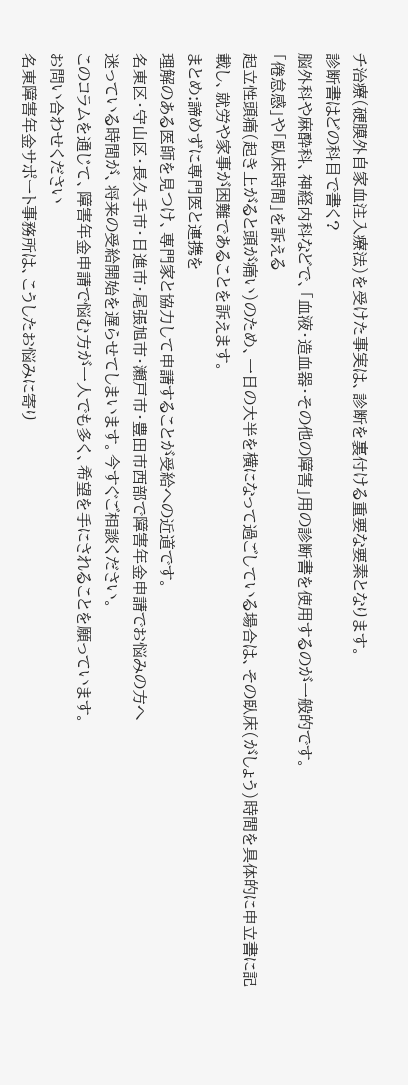チ治療(硬膜外自家血注入療法)を受けた事実は、診断を裏付ける重要な要素となります。
診断書はどの科目で書く?
脳外科や麻酔科、神経内科などで、「血液・造血器・その他の障害」用の診断書を使用するのが一般的です。
「倦怠感」や「臥床時間」を訴える
起立性頭痛(起き上がると頭が痛い)のため、一日の大半を横になって過ごしている場合は、その臥床(がしょう)時間を具体的に申立書に記載し、就労や家事が困難であることを訴えます。
まとめ:諦めずに専門医と連携を
理解のある医師を見つけ、専門家と協力して申請することが受給への近道です。
名東区・守山区・長久手市・日進市・尾張旭市・瀬戸市・豊田市西部で障害年金申請でお悩みの方へ
迷っている時間が、将来の受給開始を遅らせてしまいます。今すぐご相談ください。
このコラムを通じて、障害年金申請で悩む方が一人でも多く、希望を手にされることを願っています。
お問い合わせください
名東障害年金サポート事務所は、こうしたお悩みに寄り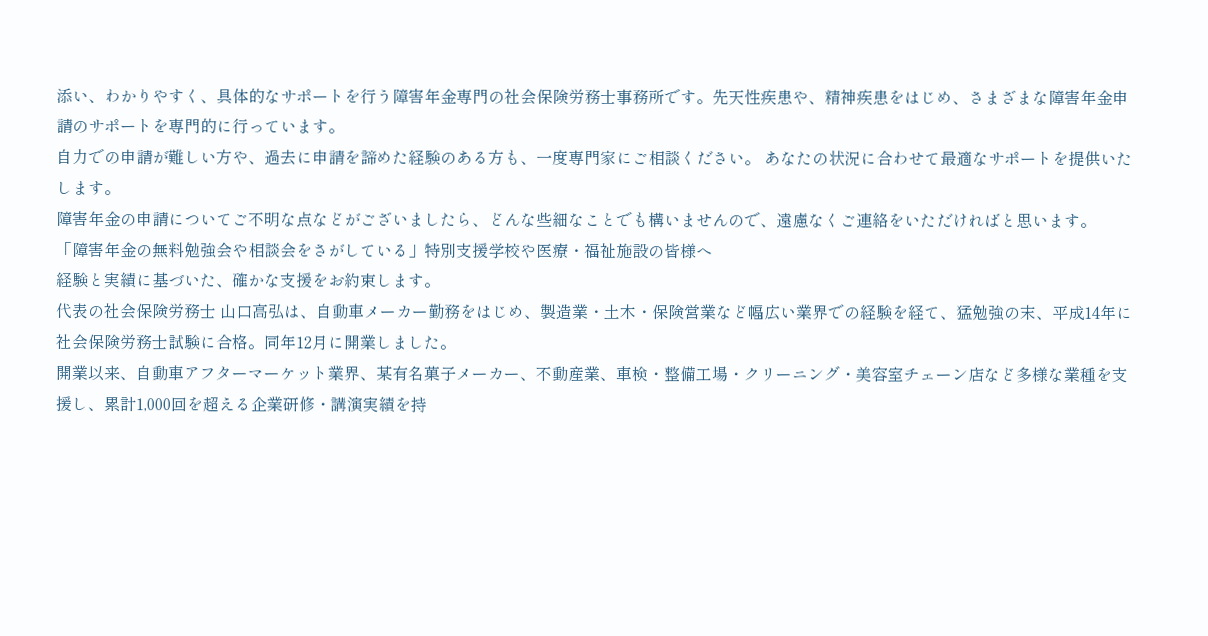添い、わかりやすく、具体的なサポートを行う障害年金専門の社会保険労務士事務所です。先天性疾患や、精神疾患をはじめ、さまざまな障害年金申請のサポートを専門的に行っています。
自力での申請が難しい方や、過去に申請を諦めた経験のある方も、一度専門家にご相談ください。 あなたの状況に合わせて最適なサポートを提供いたします。
障害年金の申請についてご不明な点などがございましたら、どんな些細なことでも構いませんので、遠慮なくご連絡をいただければと思います。
「障害年金の無料勉強会や相談会をさがしている」特別支援学校や医療・福祉施設の皆様へ
経験と実績に基づいた、確かな支援をお約束します。
代表の社会保険労務士 山口高弘は、自動車メーカー勤務をはじめ、製造業・土木・保険営業など幅広い業界での経験を経て、猛勉強の末、平成14年に社会保険労務士試験に合格。同年12月に開業しました。
開業以来、自動車アフターマーケット業界、某有名菓子メーカー、不動産業、車検・整備工場・クリーニング・美容室チェーン店など多様な業種を支援し、累計1,000回を超える企業研修・講演実績を持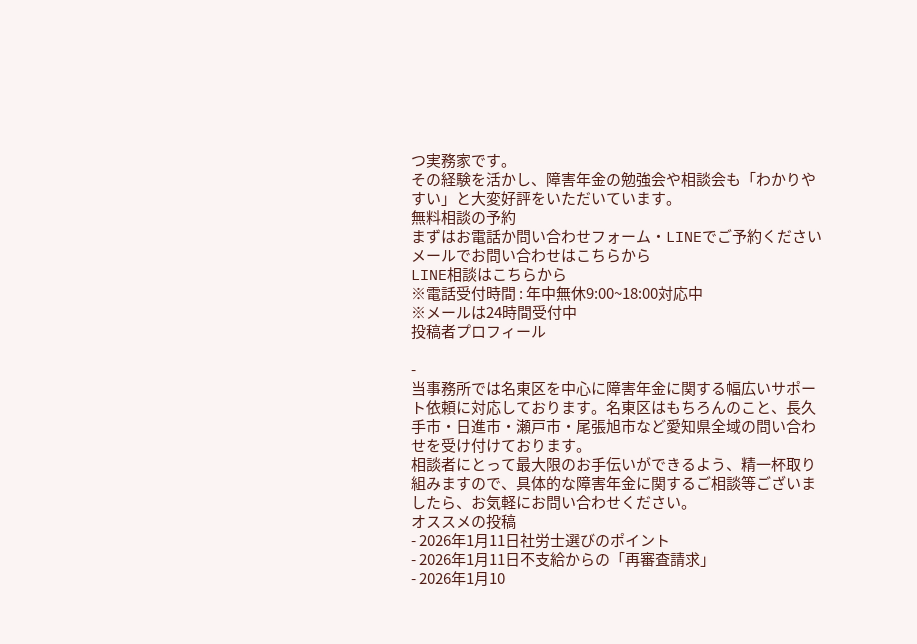つ実務家です。
その経験を活かし、障害年金の勉強会や相談会も「わかりやすい」と大変好評をいただいています。
無料相談の予約
まずはお電話か問い合わせフォーム・LINEでご予約ください
メールでお問い合わせはこちらから
LINE相談はこちらから
※電話受付時間 : 年中無休9:00~18:00対応中
※メールは24時間受付中
投稿者プロフィール

-
当事務所では名東区を中心に障害年金に関する幅広いサポート依頼に対応しております。名東区はもちろんのこと、長久手市・日進市・瀬戸市・尾張旭市など愛知県全域の問い合わせを受け付けております。
相談者にとって最大限のお手伝いができるよう、精一杯取り組みますので、具体的な障害年金に関するご相談等ございましたら、お気軽にお問い合わせください。
オススメの投稿
- 2026年1月11日社労士選びのポイント
- 2026年1月11日不支給からの「再審査請求」
- 2026年1月10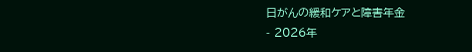日がんの緩和ケアと障害年金
- 2026年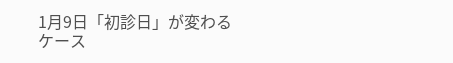1月9日「初診日」が変わるケース